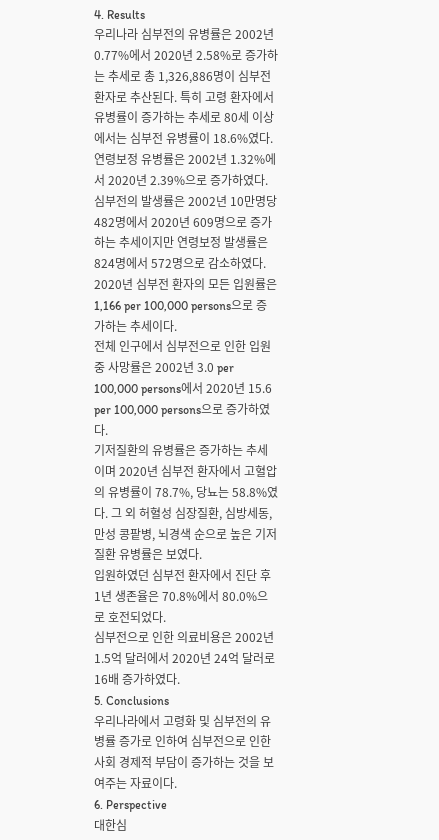4. Results
우리나라 심부전의 유병률은 2002년 0.77%에서 2020년 2.58%로 증가하는 추세로 총 1,326,886명이 심부전 환자로 추산된다. 특히 고령 환자에서 유병률이 증가하는 추세로 80세 이상에서는 심부전 유병률이 18.6%였다. 연령보정 유병률은 2002년 1.32%에서 2020년 2.39%으로 증가하였다.
심부전의 발생률은 2002년 10만명당 482명에서 2020년 609명으로 증가하는 추세이지만 연령보정 발생률은 824명에서 572명으로 감소하였다.
2020년 심부전 환자의 모든 입원률은 1,166 per 100,000 persons으로 증가하는 추세이다.
전체 인구에서 심부전으로 인한 입원 중 사망률은 2002년 3.0 per 100,000 persons에서 2020년 15.6 per 100,000 persons으로 증가하였다.
기저질환의 유병률은 증가하는 추세이며 2020년 심부전 환자에서 고혈압의 유병률이 78.7%, 당뇨는 58.8%였다. 그 외 허혈성 심장질환, 심방세동, 만성 콩팥병, 뇌경색 순으로 높은 기저질환 유병률은 보였다.
입원하였던 심부전 환자에서 진단 후 1년 생존율은 70.8%에서 80.0%으로 호전되었다.
심부전으로 인한 의료비용은 2002년 1.5억 달러에서 2020년 24억 달러로 16배 증가하였다.
5. Conclusions
우리나라에서 고령화 및 심부전의 유병률 증가로 인하여 심부전으로 인한 사회 경제적 부담이 증가하는 것을 보여주는 자료이다.
6. Perspective
대한심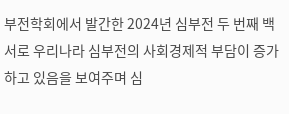부전학회에서 발간한 2024년 심부전 두 번째 백서로 우리나라 심부전의 사회경제적 부담이 증가하고 있음을 보여주며 심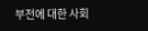부전에 대한 사회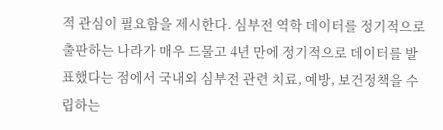적 관심이 필요함을 제시한다. 심부전 역학 데이터를 정기적으로 출판하는 나라가 매우 드물고 4년 만에 정기적으로 데이터를 발표했다는 점에서 국내외 심부전 관련 치료, 예방, 보건정책을 수립하는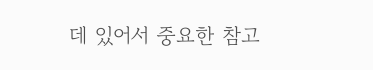데 있어서 중요한 참고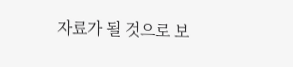자료가 될 것으로 보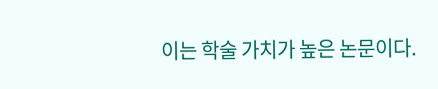이는 학술 가치가 높은 논문이다.